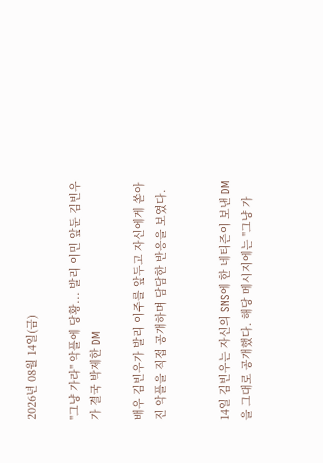2026년 08월 14일(금)

"그냥 가라" 악플에 당황... 발리 이민 앞둔 김빈우가 결국 박제한 DM

배우 김빈우가 발리 이주를 앞두고 자신에게 쏟아진 악플을 직접 공개하며 담담한 반응을 보였다.


14일 김빈우는 자신의 SNS에 한 네티즌이 보낸 DM을 그대로 공개했다. 해당 메시지에는 "그냥 가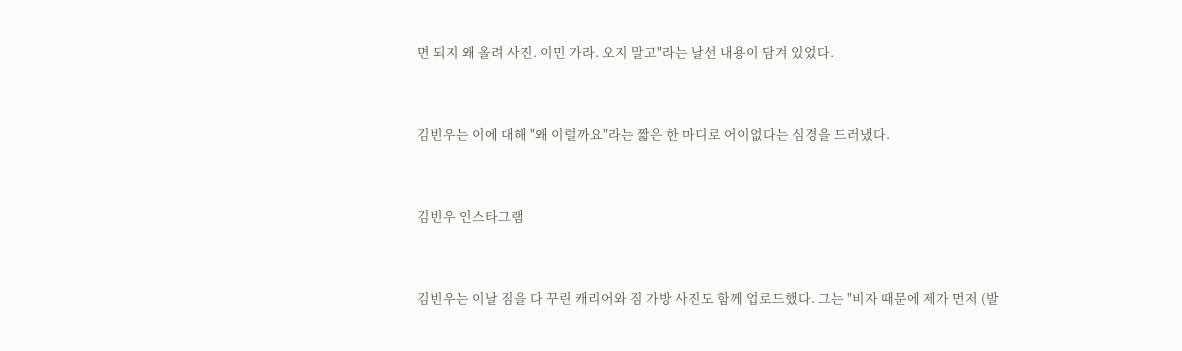면 되지 왜 올려 사진. 이민 가라. 오지 말고"라는 날선 내용이 담겨 있었다.


김빈우는 이에 대해 "왜 이럴까요"라는 짧은 한 마디로 어이없다는 심경을 드러냈다.


김빈우 인스타그램


김빈우는 이날 짐을 다 꾸린 캐리어와 짐 가방 사진도 함께 업로드했다. 그는 "비자 때문에 제가 먼저 (발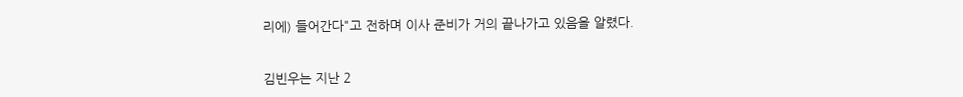리에) 들어간다"고 전하며 이사 준비가 거의 끝나가고 있음을 알렸다.


김빈우는 지난 2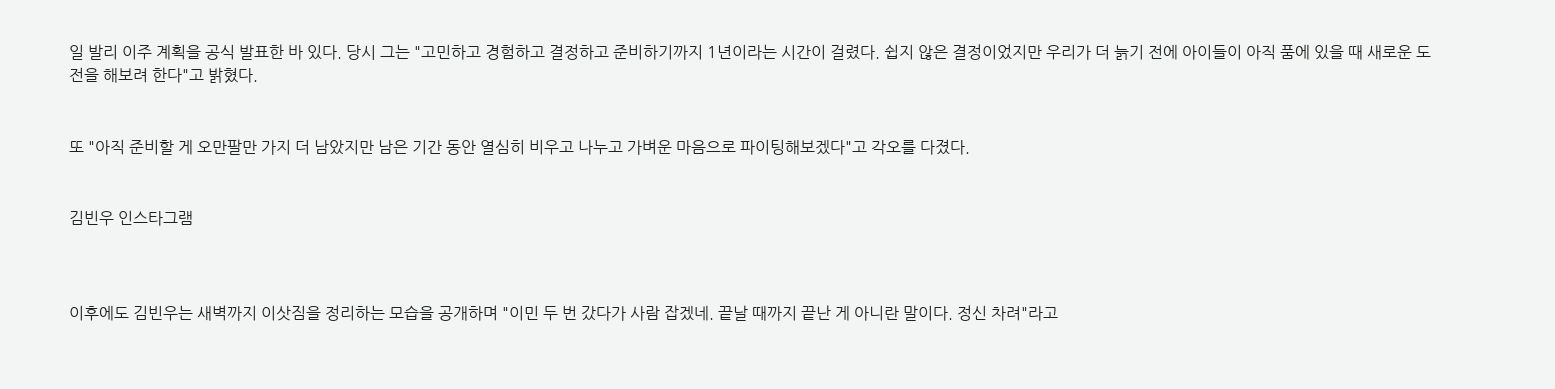일 발리 이주 계획을 공식 발표한 바 있다. 당시 그는 "고민하고 경험하고 결정하고 준비하기까지 1년이라는 시간이 걸렸다. 쉽지 않은 결정이었지만 우리가 더 늙기 전에 아이들이 아직 품에 있을 때 새로운 도전을 해보려 한다"고 밝혔다.


또 "아직 준비할 게 오만팔만 가지 더 남았지만 남은 기간 동안 열심히 비우고 나누고 가벼운 마음으로 파이팅해보겠다"고 각오를 다졌다.


김빈우 인스타그램



이후에도 김빈우는 새벽까지 이삿짐을 정리하는 모습을 공개하며 "이민 두 번 갔다가 사람 잡겠네. 끝날 때까지 끝난 게 아니란 말이다. 정신 차려"라고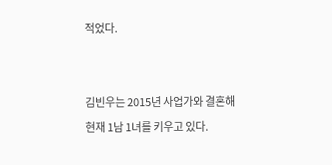적었다.


김빈우는 2015년 사업가와 결혼해 현재 1남 1녀를 키우고 있다.